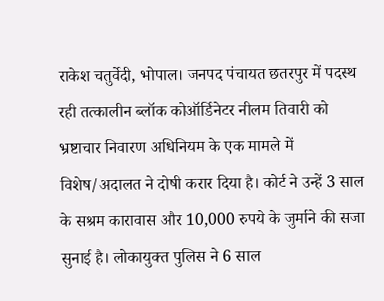राकेश चतुर्वेदी, भोपाल। जनपद पंचायत छतरपुर में पदस्थ रही तत्कालीन ब्लॉक कोऑर्डिनेटर नीलम तिवारी को भ्रष्टाचार निवारण अधिनियम के एक मामले में विशेष/अदालत ने दोषी करार दिया है। कोर्ट ने उन्हें 3 साल के सश्रम कारावास और 10,000 रुपये के जुर्माने की सजा सुनाई है। लोकायुक्त पुलिस ने 6 साल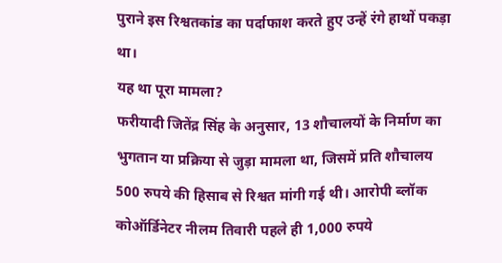पुराने इस रिश्वतकांड का पर्दाफाश करते हुए उन्हें रंगे हाथों पकड़ा था।
यह था पूरा मामला?
फरीयादी जितेंद्र सिंह के अनुसार, 13 शौचालयों के निर्माण का भुगतान या प्रक्रिया से जुड़ा मामला था, जिसमें प्रति शौचालय 500 रुपये की हिसाब से रिश्वत मांगी गई थी। आरोपी ब्लॉक कोऑर्डिनेटर नीलम तिवारी पहले ही 1,000 रुपये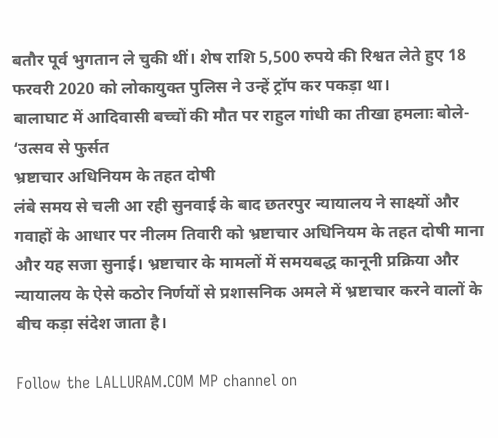बतौर पूर्व भुगतान ले चुकी थीं। शेष राशि 5,500 रुपये की रिश्वत लेते हुए 18 फरवरी 2020 को लोकायुक्त पुलिस ने उन्हें ट्रॉप कर पकड़ा था।
बालाघाट में आदिवासी बच्चों की मौत पर राहुल गांधी का तीखा हमलाः बोले- ‘उत्सव से फुर्सत
भ्रष्टाचार अधिनियम के तहत दोषी
लंबे समय से चली आ रही सुनवाई के बाद छतरपुर न्यायालय ने साक्ष्यों और गवाहों के आधार पर नीलम तिवारी को भ्रष्टाचार अधिनियम के तहत दोषी माना और यह सजा सुनाई। भ्रष्टाचार के मामलों में समयबद्ध कानूनी प्रक्रिया और न्यायालय के ऐसे कठोर निर्णयों से प्रशासनिक अमले में भ्रष्टाचार करने वालों के बीच कड़ा संदेश जाता है।

Follow the LALLURAM.COM MP channel on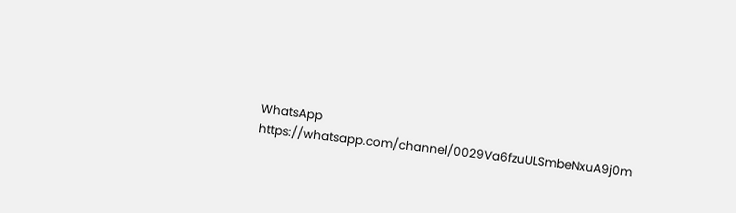WhatsApp
https://whatsapp.com/channel/0029Va6fzuULSmbeNxuA9j0m